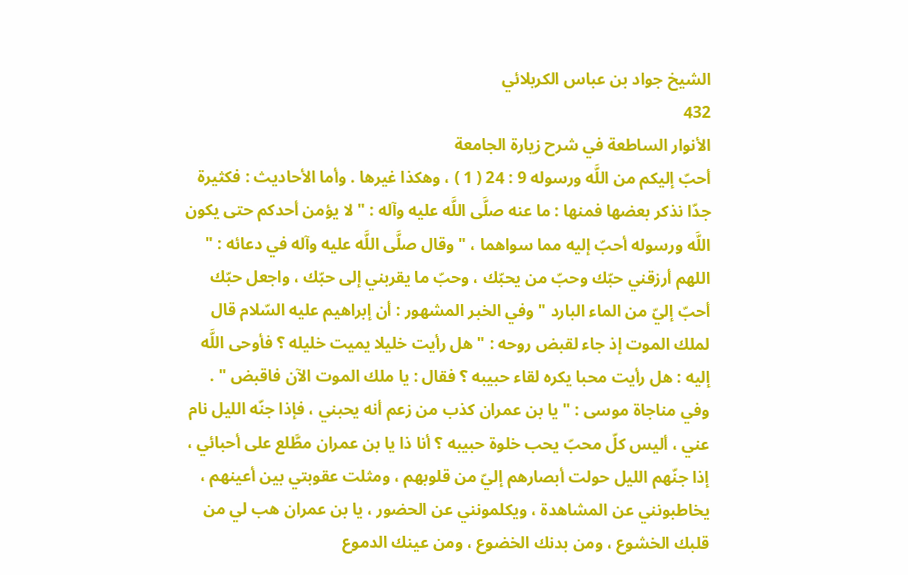الشيخ جواد بن عباس الكربلائي
432
الأنوار الساطعة في شرح زيارة الجامعة
أحبّ إليكم من اللَّه ورسوله 9 : 24 ( 1 ) ، وهكذا غيرها . وأما الأحاديث : فكثيرة جدّا نذكر بعضها فمنها : ما عنه صلَّى اللَّه عليه وآله : " لا يؤمن أحدكم حتى يكون اللَّه ورسوله أحبّ إليه مما سواهما ، " وقال صلَّى اللَّه عليه وآله في دعائه : " اللهم أرزقني حبّك وحبّ من يحبّك ، وحبّ ما يقربني إلى حبّك ، واجعل حبّك أحبّ إليّ من الماء البارد " وفي الخبر المشهور : أن إبراهيم عليه السّلام قال لملك الموت إذ جاء لقبض روحه : " هل رأيت خليلا يميت خليله ؟ فأوحى اللَّه إليه : هل رأيت محبا يكره لقاء حبيبه ؟ فقال : يا ملك الموت الآن فاقبض " . وفي مناجاة موسى : " يا بن عمران كذب من زعم أنه يحبني ، فإذا جنّه الليل نام عني ، أليس كلّ محبّ يحب خلوة حبيبه ؟ أنا ذا يا بن عمران مطَّلع على أحبائي ، إذا جنّهم الليل حولت أبصارهم إليّ من قلوبهم ، ومثلت عقوبتي بين أعينهم ، يخاطبونني عن المشاهدة ، ويكلمونني عن الحضور ، يا بن عمران هب لي من قلبك الخشوع ، ومن بدنك الخضوع ، ومن عينك الدموع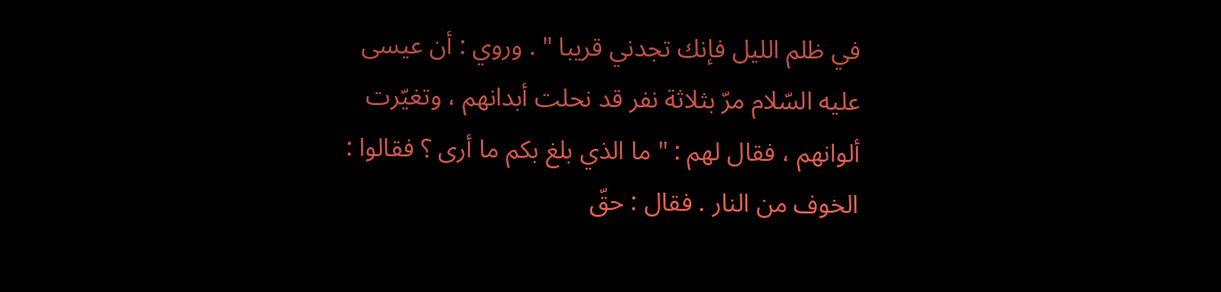في ظلم الليل فإنك تجدني قريبا " . وروي : أن عيسى عليه السّلام مرّ بثلاثة نفر قد نحلت أبدانهم ، وتغيّرت ألوانهم ، فقال لهم : " ما الذي بلغ بكم ما أرى ؟ فقالوا : الخوف من النار . فقال : حقّ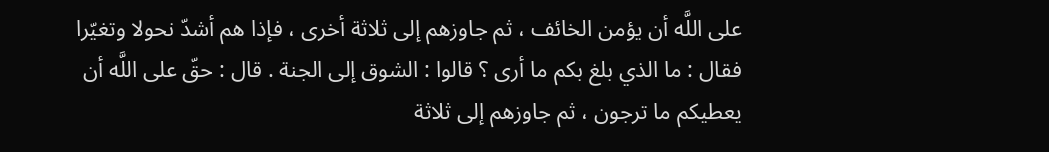على اللَّه أن يؤمن الخائف ، ثم جاوزهم إلى ثلاثة أخرى ، فإذا هم أشدّ نحولا وتغيّرا فقال : ما الذي بلغ بكم ما أرى ؟ قالوا : الشوق إلى الجنة . قال : حقّ على اللَّه أن يعطيكم ما ترجون ، ثم جاوزهم إلى ثلاثة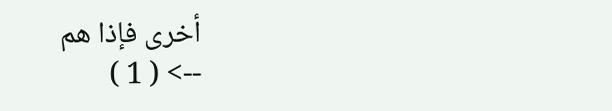أخرى فإذا هم
--> ( 1 )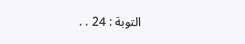التوبة : 24 . .